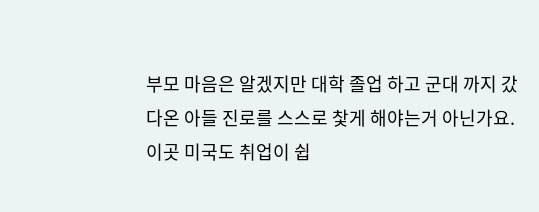부모 마음은 알겠지만 대학 졸업 하고 군대 까지 갔다온 아들 진로를 스스로 찿게 해야는거 아닌가요.
이곳 미국도 취업이 쉽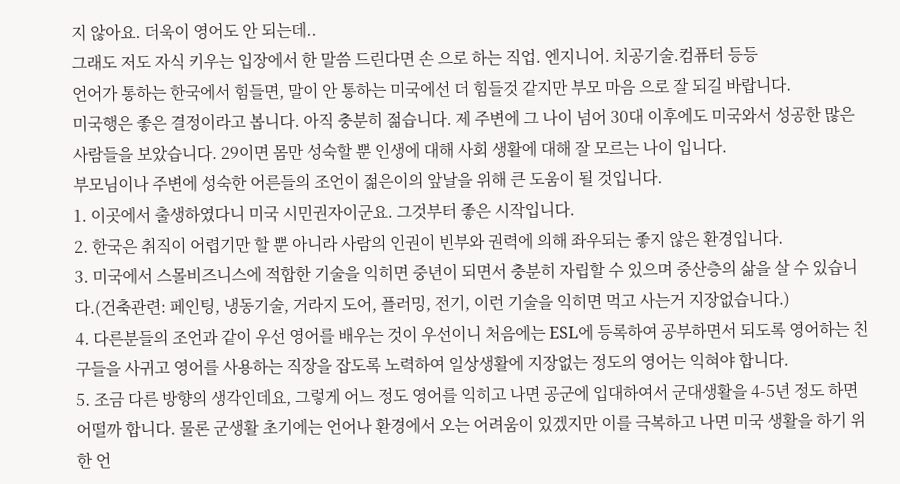지 않아요. 더욱이 영어도 안 되는데..
그래도 저도 자식 키우는 입장에서 한 말씀 드린다면 손 으로 하는 직업. 엔지니어. 치공기술.컴퓨터 등등
언어가 통하는 한국에서 힘들면, 말이 안 통하는 미국에선 더 힘들것 같지만 부모 마음 으로 잘 되길 바랍니다.
미국행은 좋은 결정이라고 봅니다. 아직 충분히 젊습니다. 제 주변에 그 나이 넘어 30대 이후에도 미국와서 성공한 많은 사람들을 보았습니다. 29이면 몸만 성숙할 뿐 인생에 대해 사회 생활에 대해 잘 모르는 나이 입니다.
부모님이나 주변에 성숙한 어른들의 조언이 젊은이의 앞날을 위해 큰 도움이 될 것입니다.
1. 이곳에서 출생하였다니 미국 시민권자이군요. 그것부터 좋은 시작입니다.
2. 한국은 취직이 어렵기만 할 뿐 아니라 사람의 인권이 빈부와 권력에 의해 좌우되는 좋지 않은 환경입니다.
3. 미국에서 스몰비즈니스에 적합한 기술을 익히면 중년이 되면서 충분히 자립할 수 있으며 중산층의 삶을 살 수 있습니다.(건축관련: 페인팅, 냉동기술, 거라지 도어, 플러밍, 전기, 이런 기술을 익히면 먹고 사는거 지장없습니다.)
4. 다른분들의 조언과 같이 우선 영어를 배우는 것이 우선이니 처음에는 ESL에 등록하여 공부하면서 되도록 영어하는 친구들을 사귀고 영어를 사용하는 직장을 잡도록 노력하여 일상생활에 지장없는 정도의 영어는 익혀야 합니다.
5. 조금 다른 방향의 생각인데요, 그렇게 어느 정도 영어를 익히고 나면 공군에 입대하여서 군대생활을 4-5년 정도 하면 어떨까 합니다. 물론 군생활 초기에는 언어나 환경에서 오는 어려움이 있겠지만 이를 극복하고 나면 미국 생활을 하기 위한 언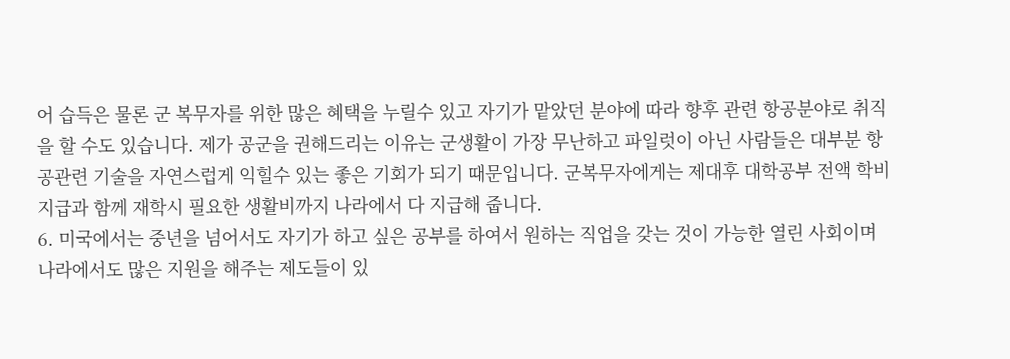어 습득은 물론 군 복무자를 위한 많은 혜택을 누릴수 있고 자기가 맡았던 분야에 따라 향후 관련 항공분야로 취직을 할 수도 있습니다. 제가 공군을 권해드리는 이유는 군생활이 가장 무난하고 파일럿이 아닌 사람들은 대부분 항공관련 기술을 자연스럽게 익힐수 있는 좋은 기회가 되기 때문입니다. 군복무자에게는 제대후 대학공부 전액 학비 지급과 함께 재학시 필요한 생활비까지 나라에서 다 지급해 줍니다.
6. 미국에서는 중년을 넘어서도 자기가 하고 싶은 공부를 하여서 원하는 직업을 갖는 것이 가능한 열린 사회이며 나라에서도 많은 지원을 해주는 제도들이 있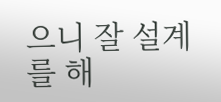으니 잘 설계를 해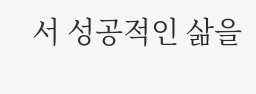서 성공적인 삶을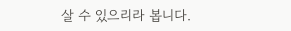살 수 있으리라 봅니다.